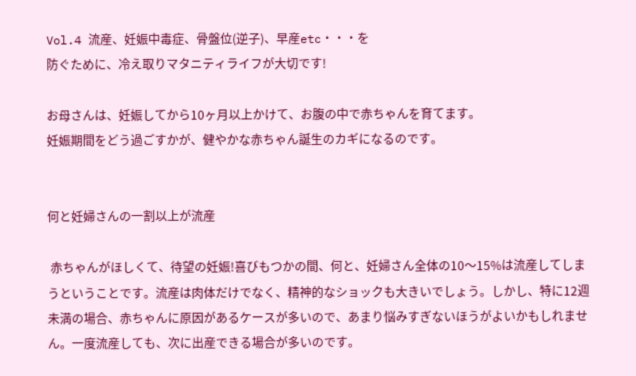Vol.4 流産、妊娠中毒症、骨盤位(逆子)、早産etc・・・を
防ぐために、冷え取りマタニティライフが大切です!

お母さんは、妊娠してから10ヶ月以上かけて、お腹の中で赤ちゃんを育てます。
妊娠期間をどう過ごすかが、健やかな赤ちゃん誕生のカギになるのです。


何と妊婦さんの一割以上が流産

 赤ちゃんがほしくて、待望の妊娠!喜びもつかの間、何と、妊婦さん全体の10〜15%は流産してしまうということです。流産は肉体だけでなく、精神的なショックも大きいでしょう。しかし、特に12週未満の場合、赤ちゃんに原因があるケースが多いので、あまり悩みすぎないほうがよいかもしれません。一度流産しても、次に出産できる場合が多いのです。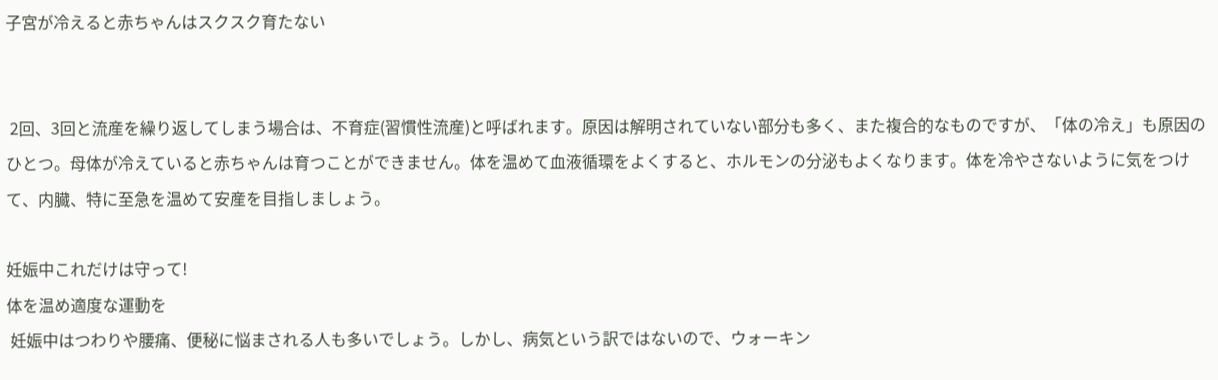子宮が冷えると赤ちゃんはスクスク育たない


 2回、3回と流産を繰り返してしまう場合は、不育症(習慣性流産)と呼ばれます。原因は解明されていない部分も多く、また複合的なものですが、「体の冷え」も原因のひとつ。母体が冷えていると赤ちゃんは育つことができません。体を温めて血液循環をよくすると、ホルモンの分泌もよくなります。体を冷やさないように気をつけて、内臓、特に至急を温めて安産を目指しましょう。

妊娠中これだけは守って!
体を温め適度な運動を
 妊娠中はつわりや腰痛、便秘に悩まされる人も多いでしょう。しかし、病気という訳ではないので、ウォーキン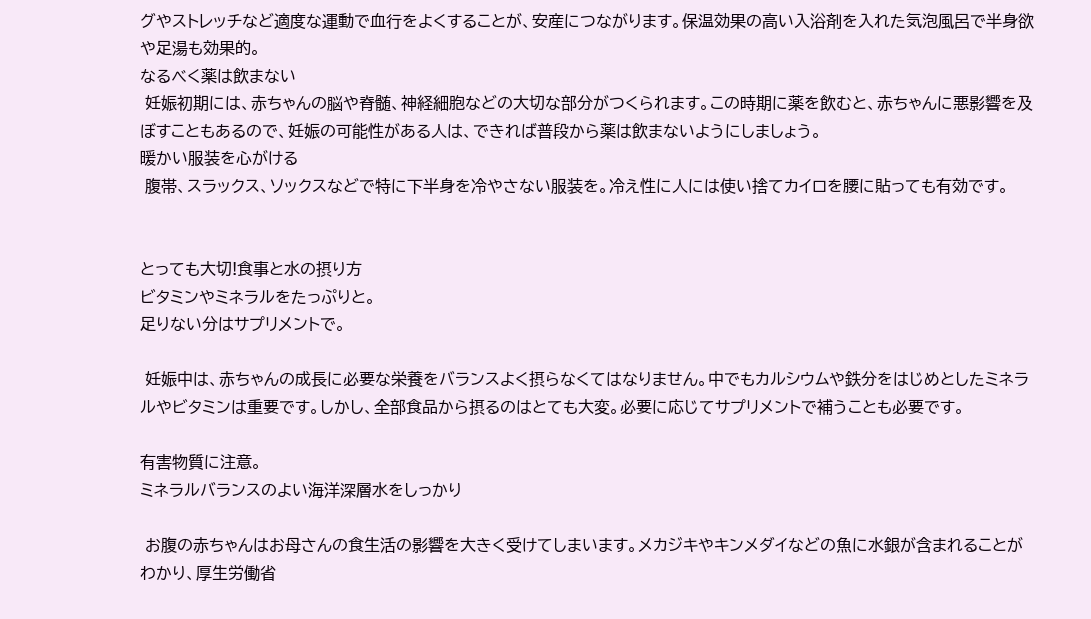グやストレッチなど適度な運動で血行をよくすることが、安産につながります。保温効果の高い入浴剤を入れた気泡風呂で半身欲や足湯も効果的。
なるべく薬は飲まない
 妊娠初期には、赤ちゃんの脳や脊髄、神経細胞などの大切な部分がつくられます。この時期に薬を飲むと、赤ちゃんに悪影響を及ぼすこともあるので、妊娠の可能性がある人は、できれば普段から薬は飲まないようにしましょう。
暖かい服装を心がける
 腹帯、スラックス、ソックスなどで特に下半身を冷やさない服装を。冷え性に人には使い捨てカイロを腰に貼っても有効です。


とっても大切!食事と水の摂り方
ビタミンやミネラルをたっぷりと。
足りない分はサプリメントで。

 妊娠中は、赤ちゃんの成長に必要な栄養をバランスよく摂らなくてはなりません。中でもカルシウムや鉄分をはじめとしたミネラルやビタミンは重要です。しかし、全部食品から摂るのはとても大変。必要に応じてサプリメントで補うことも必要です。

有害物質に注意。
ミネラルバランスのよい海洋深層水をしっかり

 お腹の赤ちゃんはお母さんの食生活の影響を大きく受けてしまいます。メカジキやキンメダイなどの魚に水銀が含まれることがわかり、厚生労働省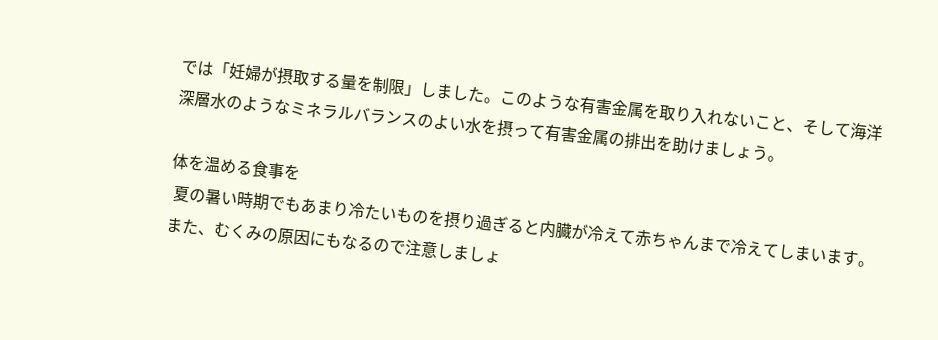では「妊婦が摂取する量を制限」しました。このような有害金属を取り入れないこと、そして海洋深層水のようなミネラルバランスのよい水を摂って有害金属の排出を助けましょう。

体を温める食事を
 夏の暑い時期でもあまり冷たいものを摂り過ぎると内臓が冷えて赤ちゃんまで冷えてしまいます。また、むくみの原因にもなるので注意しましょ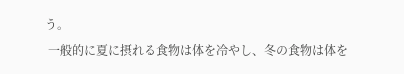う。
 一般的に夏に摂れる食物は体を冷やし、冬の食物は体を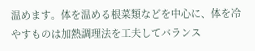温めます。体を温める根菜類などを中心に、体を冷やすものは加熱調理法を工夫してバランス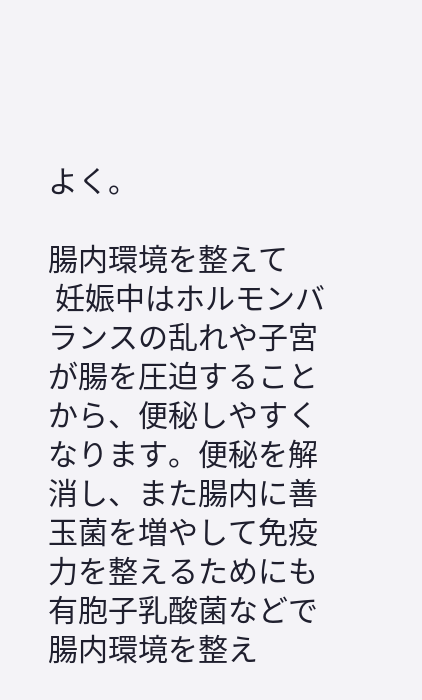よく。

腸内環境を整えて
 妊娠中はホルモンバランスの乱れや子宮が腸を圧迫することから、便秘しやすくなります。便秘を解消し、また腸内に善玉菌を増やして免疫力を整えるためにも有胞子乳酸菌などで腸内環境を整え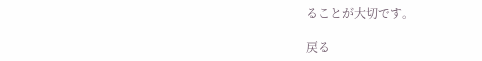ることが大切です。

戻る